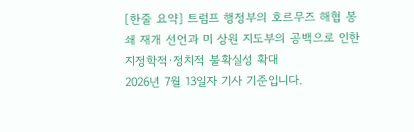[한줄 요약] 트럼프 행정부의 호르무즈 해협 봉쇄 재개 선언과 미 상원 지도부의 공백으로 인한 지정학적·정치적 불확실성 확대
2026년 7월 13일자 기사 기준입니다.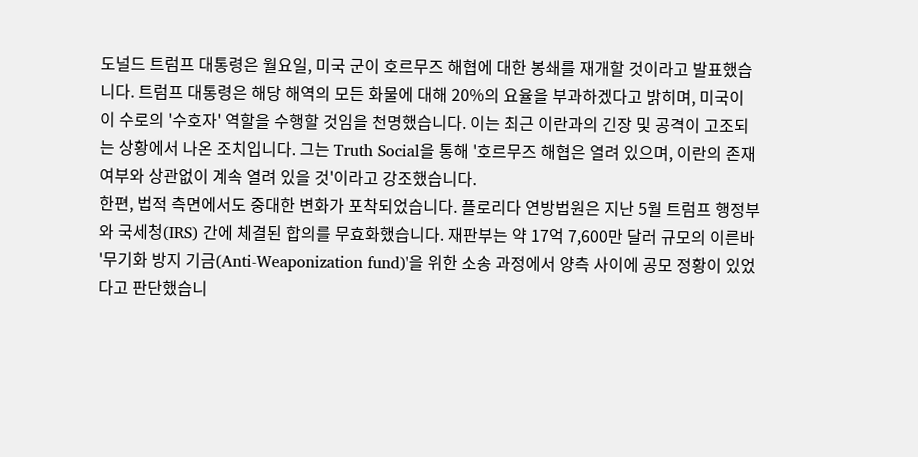도널드 트럼프 대통령은 월요일, 미국 군이 호르무즈 해협에 대한 봉쇄를 재개할 것이라고 발표했습니다. 트럼프 대통령은 해당 해역의 모든 화물에 대해 20%의 요율을 부과하겠다고 밝히며, 미국이 이 수로의 '수호자' 역할을 수행할 것임을 천명했습니다. 이는 최근 이란과의 긴장 및 공격이 고조되는 상황에서 나온 조치입니다. 그는 Truth Social을 통해 '호르무즈 해협은 열려 있으며, 이란의 존재 여부와 상관없이 계속 열려 있을 것'이라고 강조했습니다.
한편, 법적 측면에서도 중대한 변화가 포착되었습니다. 플로리다 연방법원은 지난 5월 트럼프 행정부와 국세청(IRS) 간에 체결된 합의를 무효화했습니다. 재판부는 약 17억 7,600만 달러 규모의 이른바 '무기화 방지 기금(Anti-Weaponization fund)'을 위한 소송 과정에서 양측 사이에 공모 정황이 있었다고 판단했습니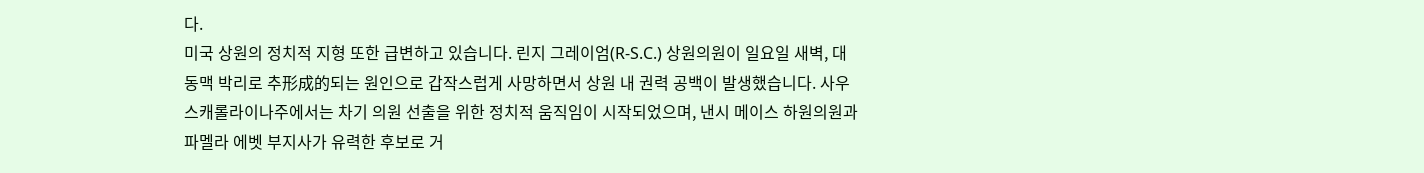다.
미국 상원의 정치적 지형 또한 급변하고 있습니다. 린지 그레이엄(R-S.C.) 상원의원이 일요일 새벽, 대동맥 박리로 추形成的되는 원인으로 갑작스럽게 사망하면서 상원 내 권력 공백이 발생했습니다. 사우스캐롤라이나주에서는 차기 의원 선출을 위한 정치적 움직임이 시작되었으며, 낸시 메이스 하원의원과 파멜라 에벳 부지사가 유력한 후보로 거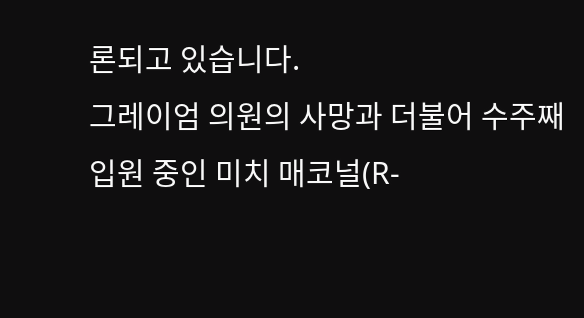론되고 있습니다.
그레이엄 의원의 사망과 더불어 수주째 입원 중인 미치 매코널(R-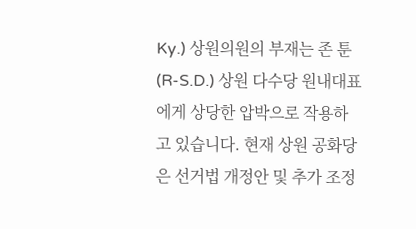Ky.) 상원의원의 부재는 존 툰(R-S.D.) 상원 다수당 원내대표에게 상당한 압박으로 작용하고 있습니다. 현재 상원 공화당은 선거법 개정안 및 추가 조정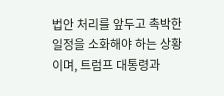법안 처리를 앞두고 촉박한 일정을 소화해야 하는 상황이며, 트럼프 대통령과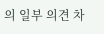의 일부 의견 차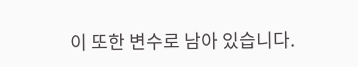이 또한 변수로 남아 있습니다.